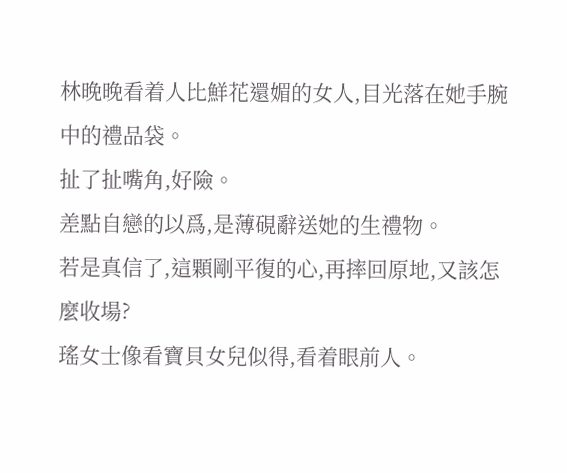林晚晚看着人比鮮花還媚的女人,目光落在她手腕中的禮品袋。
扯了扯嘴角,好險。
差點自戀的以爲,是薄硯辭送她的生禮物。
若是真信了,這顆剛平復的心,再摔回原地,又該怎麼收場?
瑤女士像看寶貝女兒似得,看着眼前人。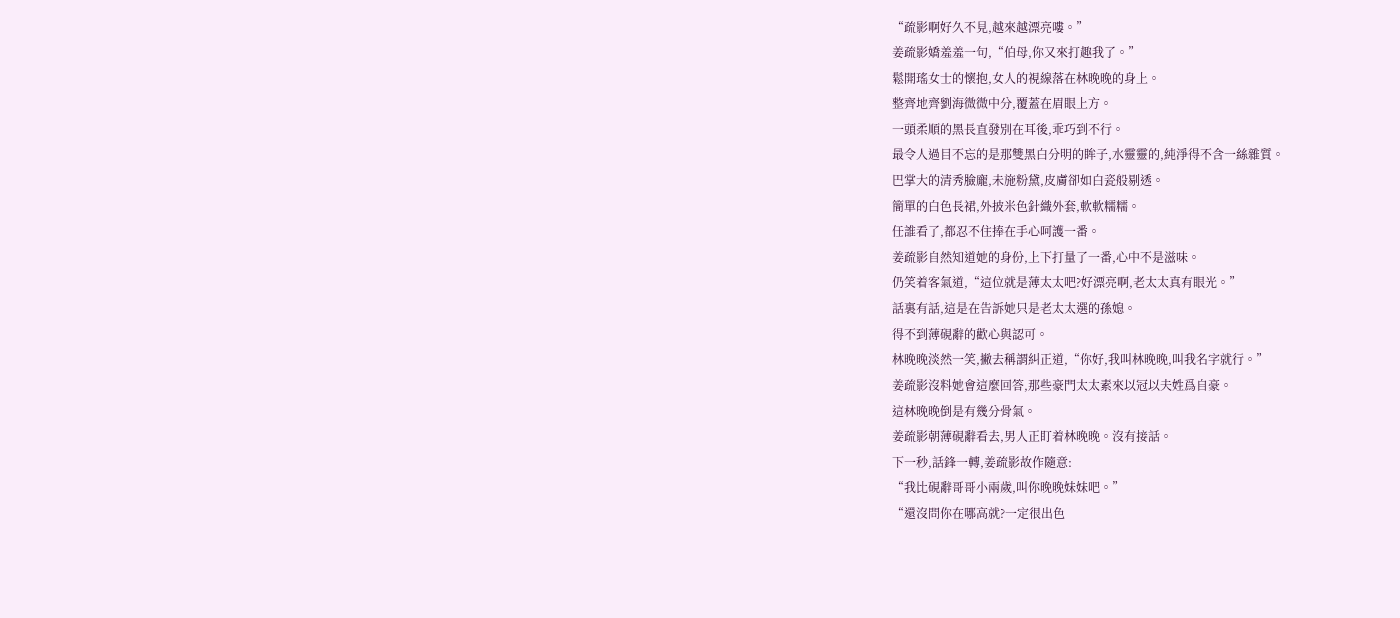“疏影啊好久不見,越來越漂亮嘍。”
姜疏影嬌羞羞一句,“伯母,你又來打趣我了。”
鬆開瑤女士的懷抱,女人的視線落在林晚晚的身上。
整齊地齊劉海微微中分,覆蓋在眉眼上方。
一頭柔順的黑長直發別在耳後,乖巧到不行。
最令人過目不忘的是那雙黑白分明的眸子,水靈靈的,純淨得不含一絲雜質。
巴掌大的清秀臉龐,未施粉黛,皮膚卻如白瓷般剔透。
簡單的白色長裙,外披米色針織外套,軟軟糯糯。
任誰看了,都忍不住捧在手心呵護一番。
姜疏影自然知道她的身份,上下打量了一番,心中不是滋味。
仍笑着客氣道,“這位就是薄太太吧?好漂亮啊,老太太真有眼光。”
話裏有話,這是在告訴她只是老太太選的孫媳。
得不到薄硯辭的歡心與認可。
林晚晚淡然一笑,撇去稱謂糾正道,“你好,我叫林晚晚,叫我名字就行。”
姜疏影沒料她會這麼回答,那些豪門太太素來以冠以夫姓爲自豪。
這林晚晚倒是有幾分骨氣。
姜疏影朝薄硯辭看去,男人正盯着林晚晚。沒有接話。
下一秒,話鋒一轉,姜疏影故作隨意:
“我比硯辭哥哥小兩歲,叫你晚晚妹妹吧。”
“還沒問你在哪高就?一定很出色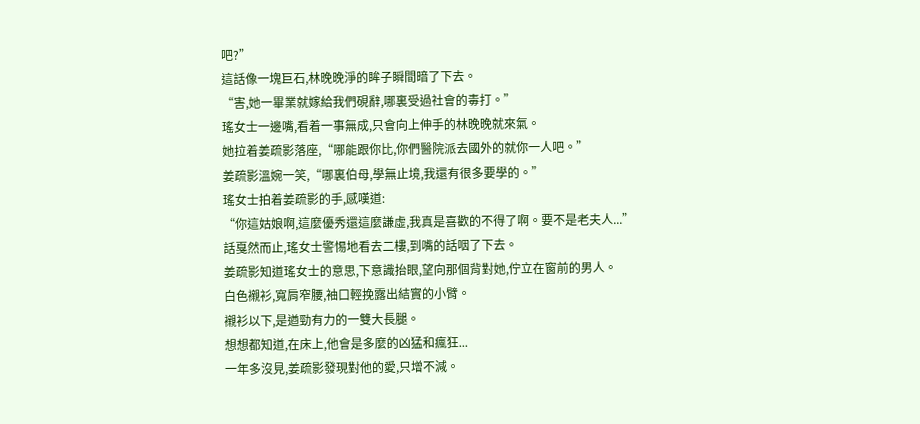吧?”
這話像一塊巨石,林晚晚淨的眸子瞬間暗了下去。
“害,她一畢業就嫁給我們硯辭,哪裏受過社會的毒打。”
瑤女士一邊嘴,看着一事無成,只會向上伸手的林晚晚就來氣。
她拉着姜疏影落座,“哪能跟你比,你們醫院派去國外的就你一人吧。”
姜疏影溫婉一笑,“哪裏伯母,學無止境,我還有很多要學的。”
瑤女士拍着姜疏影的手,感嘆道:
“你這姑娘啊,這麼優秀還這麼謙虛,我真是喜歡的不得了啊。要不是老夫人...”
話戛然而止,瑤女士警惕地看去二樓,到嘴的話咽了下去。
姜疏影知道瑤女士的意思,下意識抬眼,望向那個背對她,佇立在窗前的男人。
白色襯衫,寬肩窄腰,袖口輕挽露出結實的小臂。
襯衫以下,是遒勁有力的一雙大長腿。
想想都知道,在床上,他會是多麼的凶猛和瘋狂...
一年多沒見,姜疏影發現對他的愛,只增不減。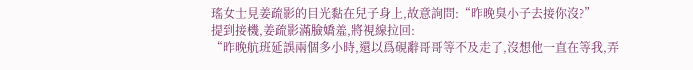瑤女士見姜疏影的目光黏在兒子身上,故意詢問:“昨晚臭小子去接你沒?”
提到接機,姜疏影滿臉嬌羞,將視線拉回:
“昨晚航班延誤兩個多小時,還以爲硯辭哥哥等不及走了,沒想他一直在等我,弄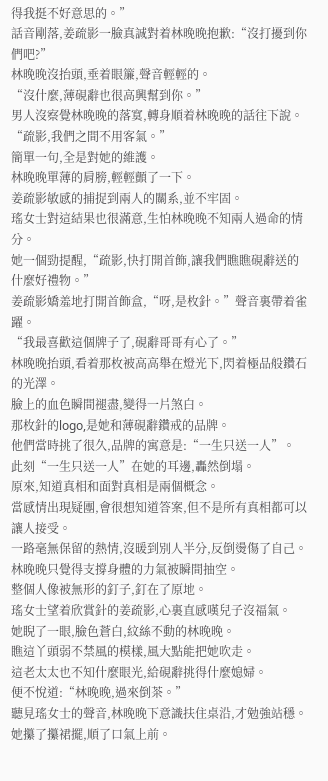得我挺不好意思的。”
話音剛落,姜疏影一臉真誠對着林晚晚抱歉:“沒打擾到你們吧?”
林晚晚沒抬頭,垂着眼簾,聲音輕輕的。
“沒什麼,薄硯辭也很高興幫到你。”
男人沒察覺林晚晚的落寞,轉身順着林晚晚的話往下說。
“疏影,我們之間不用客氣。”
簡單一句,全是對她的維護。
林晚晚單薄的肩膀,輕輕顫了一下。
姜疏影敏感的捕捉到兩人的關系,並不牢固。
瑤女士對這結果也很滿意,生怕林晚晚不知兩人過命的情分。
她一個勁提醒,“疏影,快打開首飾,讓我們瞧瞧硯辭送的什麼好禮物。”
姜疏影嬌羞地打開首飾盒,“呀,是枚針。”聲音裏帶着雀躍。
“我最喜歡這個牌子了,硯辭哥哥有心了。”
林晚晚抬頭,看着那枚被高高舉在燈光下,閃着極品般鑽石的光澤。
臉上的血色瞬間褪盡,變得一片煞白。
那枚針的logo,是她和薄硯辭鑽戒的品牌。
他們當時挑了很久,品牌的寓意是:“一生只送一人”。
此刻“一生只送一人”在她的耳邊,轟然倒塌。
原來,知道真相和面對真相是兩個概念。
當感情出現疑團,會很想知道答案,但不是所有真相都可以讓人接受。
一路毫無保留的熱情,沒暖到別人半分,反倒燙傷了自己。
林晚晚只覺得支撐身體的力氣被瞬間抽空。
整個人像被無形的釘子,釘在了原地。
瑤女士望着欣賞針的姜疏影,心裏直感嘆兒子沒福氣。
她睨了一眼,臉色蒼白,紋絲不動的林晚晚。
瞧這丫頭弱不禁風的模樣,風大點能把她吹走。
這老太太也不知什麼眼光,給硯辭挑得什麼媳婦。
便不悅道:“林晚晚,過來倒茶。”
聽見瑤女士的聲音,林晚晚下意識扶住桌沿,才勉強站穩。
她攥了攥裙擺,順了口氣上前。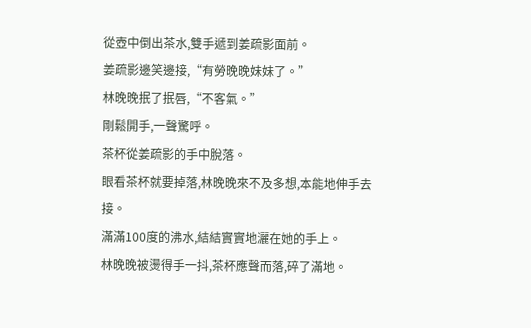從壺中倒出茶水,雙手遞到姜疏影面前。
姜疏影邊笑邊接,“有勞晚晚妹妹了。”
林晚晚抿了抿唇,“不客氣。”
剛鬆開手,一聲驚呼。
茶杯從姜疏影的手中脫落。
眼看茶杯就要掉落,林晚晚來不及多想,本能地伸手去接。
滿滿100度的沸水,結結實實地灑在她的手上。
林晚晚被燙得手一抖,茶杯應聲而落,碎了滿地。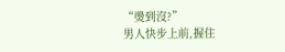“燙到沒?”
男人快步上前,握住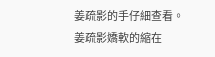姜疏影的手仔細查看。
姜疏影嬌軟的縮在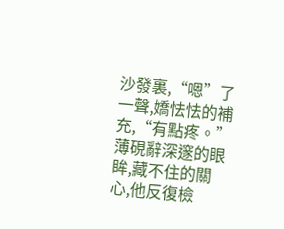沙發裏,“嗯”了一聲,嬌怯怯的補充,“有點疼。”
薄硯辭深邃的眼眸,藏不住的關心,他反復檢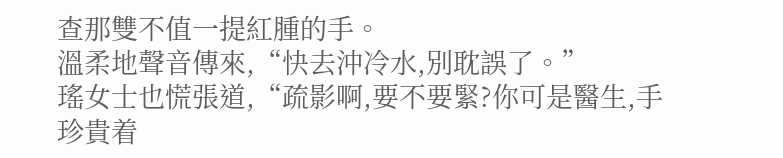查那雙不值一提紅腫的手。
溫柔地聲音傳來,“快去沖冷水,別耽誤了。”
瑤女士也慌張道,“疏影啊,要不要緊?你可是醫生,手珍貴着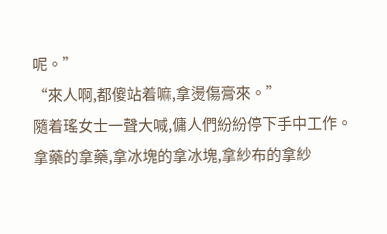呢。”
“來人啊,都傻站着嘛,拿燙傷膏來。”
隨着瑤女士一聲大喊,傭人們紛紛停下手中工作。
拿藥的拿藥,拿冰塊的拿冰塊,拿紗布的拿紗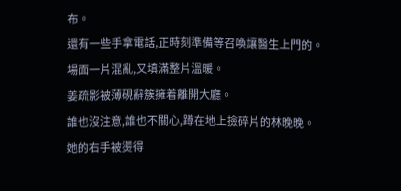布。
還有一些手拿電話,正時刻準備等召喚讓醫生上門的。
場面一片混亂,又填滿整片溫暖。
姜疏影被薄硯辭簇擁着離開大廳。
誰也沒注意,誰也不關心,蹲在地上撿碎片的林晚晚。
她的右手被燙得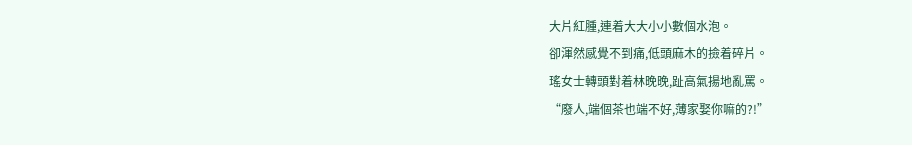大片紅腫,連着大大小小數個水泡。
卻渾然感覺不到痛,低頭麻木的撿着碎片。
瑤女士轉頭對着林晚晚,趾高氣揚地亂罵。
“廢人,端個茶也端不好,薄家娶你嘛的?!”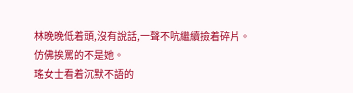林晚晚低着頭,沒有說話,一聲不吭繼續撿着碎片。
仿佛挨罵的不是她。
瑤女士看着沉默不語的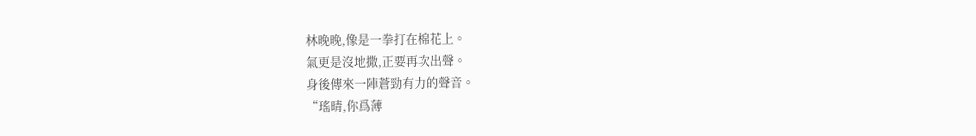林晚晚,像是一拳打在棉花上。
氣更是沒地撒,正要再次出聲。
身後傳來一陣蒼勁有力的聲音。
“瑤晴,你爲薄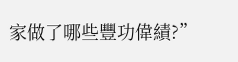家做了哪些豐功偉績?”